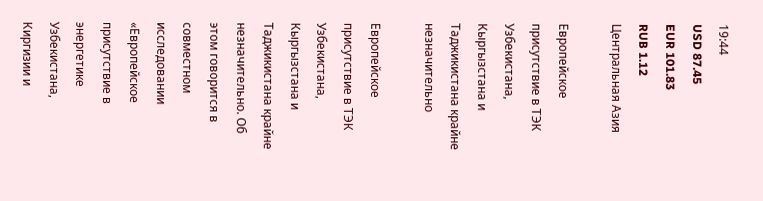19:44
USD 87.45
EUR 101.83
RUB 1.12
Центральная Азия

Европейское присутствие в ТЭК Узбекистана, Кыргызстана и Таджикистана крайне незначительно

Европейское присутствие в ТЭК Узбекистана, Кыргызстана и Таджикистана крайне незначительно. Об этом говорится в совместном исследовании «Европейское присутствие в энергетике Узбекистана, Киргизии и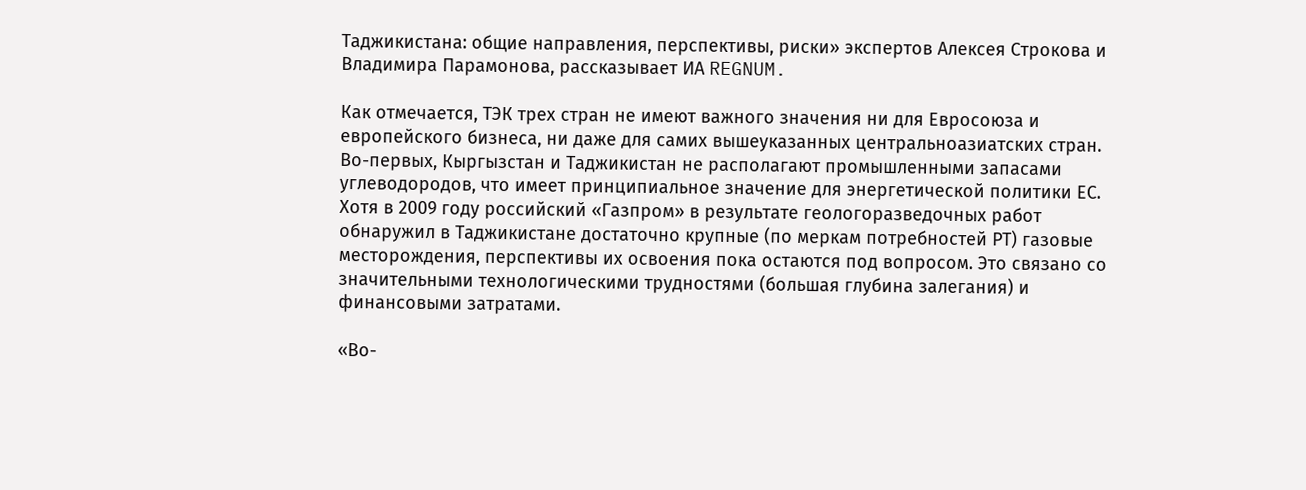Таджикистана: общие направления, перспективы, риски» экспертов Алексея Строкова и Владимира Парамонова, рассказывает ИА REGNUM.

Как отмечается, ТЭК трех стран не имеют важного значения ни для Евросоюза и европейского бизнеса, ни даже для самих вышеуказанных центральноазиатских стран. Во-первых, Кыргызстан и Таджикистан не располагают промышленными запасами углеводородов, что имеет принципиальное значение для энергетической политики ЕС. Хотя в 2009 году российский «Газпром» в результате геологоразведочных работ обнаружил в Таджикистане достаточно крупные (по меркам потребностей РТ) газовые месторождения, перспективы их освоения пока остаются под вопросом. Это связано со значительными технологическими трудностями (большая глубина залегания) и финансовыми затратами.

«Во-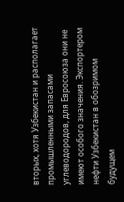вторых, хотя Узбекистан и располагает промышленными запасами углеводородов, для Евросоюза они не имеют особого значения. Экспортером нефти Узбекистан в обозримом будущем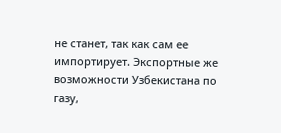не станет, так как сам ее импортирует. Экспортные же возможности Узбекистана по газу,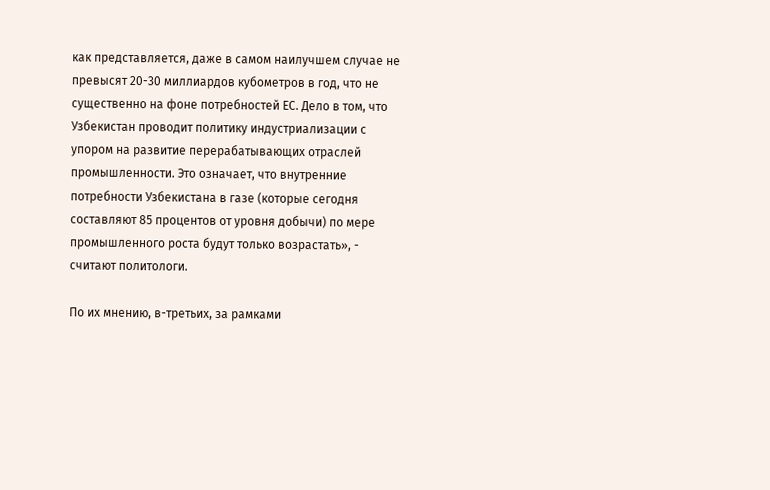как представляется, даже в самом наилучшем случае не превысят 20-30 миллиардов кубометров в год, что не существенно на фоне потребностей ЕС. Дело в том, что Узбекистан проводит политику индустриализации с упором на развитие перерабатывающих отраслей промышленности. Это означает, что внутренние потребности Узбекистана в газе (которые сегодня составляют 85 процентов от уровня добычи) по мере промышленного роста будут только возрастать», - считают политологи.

По их мнению, в-третьих, за рамками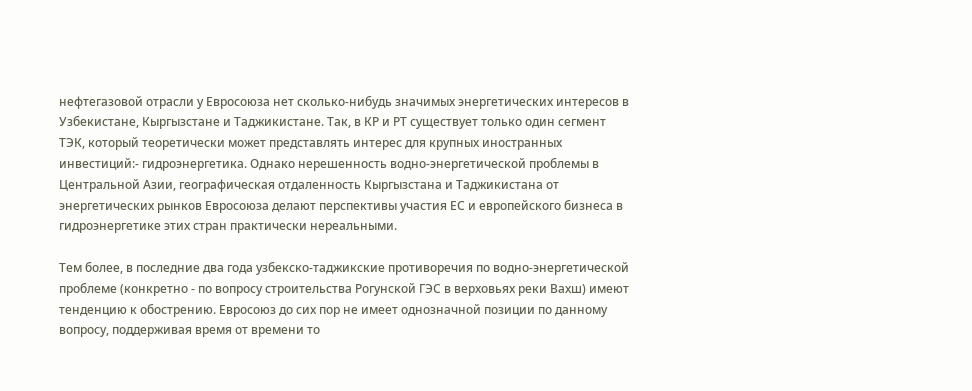нефтегазовой отрасли у Евросоюза нет сколько-нибудь значимых энергетических интересов в Узбекистане, Кыргызстане и Таджикистане. Так, в КР и РТ существует только один сегмент ТЭК, который теоретически может представлять интерес для крупных иностранных инвестиций:- гидроэнергетика. Однако нерешенность водно-энергетической проблемы в Центральной Азии, географическая отдаленность Кыргызстана и Таджикистана от энергетических рынков Евросоюза делают перспективы участия ЕС и европейского бизнеса в гидроэнергетике этих стран практически нереальными.

Тем более, в последние два года узбекско-таджикские противоречия по водно-энергетической проблеме (конкретно - по вопросу строительства Рогунской ГЭС в верховьях реки Вахш) имеют тенденцию к обострению. Евросоюз до сих пор не имеет однозначной позиции по данному вопросу, поддерживая время от времени то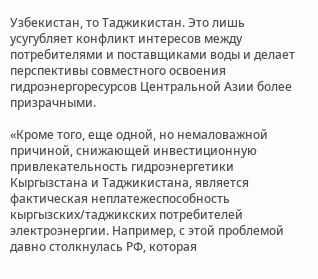Узбекистан, то Таджикистан. Это лишь усугубляет конфликт интересов между потребителями и поставщиками воды и делает перспективы совместного освоения гидроэнергоресурсов Центральной Азии более призрачными.

«Кроме того, еще одной, но немаловажной причиной, снижающей инвестиционную привлекательность гидроэнергетики Кыргызстана и Таджикистана, является фактическая неплатежеспособность кыргызских/таджикских потребителей электроэнергии. Например, с этой проблемой давно столкнулась РФ, которая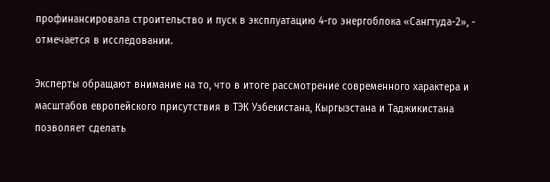профинансировала строительство и пуск в эксплуатацию 4-го энергоблока «Сангтуда-2», - отмечается в исследовании.

Эксперты обращают внимание на то, что в итоге рассмотрение современного характера и масштабов европейского присутствия в ТЭК Узбекистана, Кыргызстана и Таджикистана позволяет сделать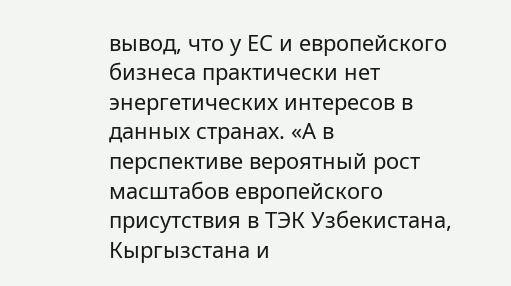вывод, что у ЕС и европейского бизнеса практически нет энергетических интересов в данных странах. «А в перспективе вероятный рост масштабов европейского присутствия в ТЭК Узбекистана, Кыргызстана и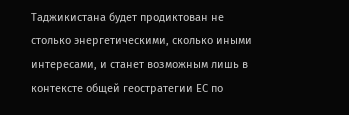Таджикистана будет продиктован не столько энергетическими, сколько иными интересами, и станет возможным лишь в контексте общей геостратегии ЕС по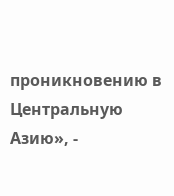проникновению в Центральную Азию», -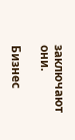заключают они.

Бизнес